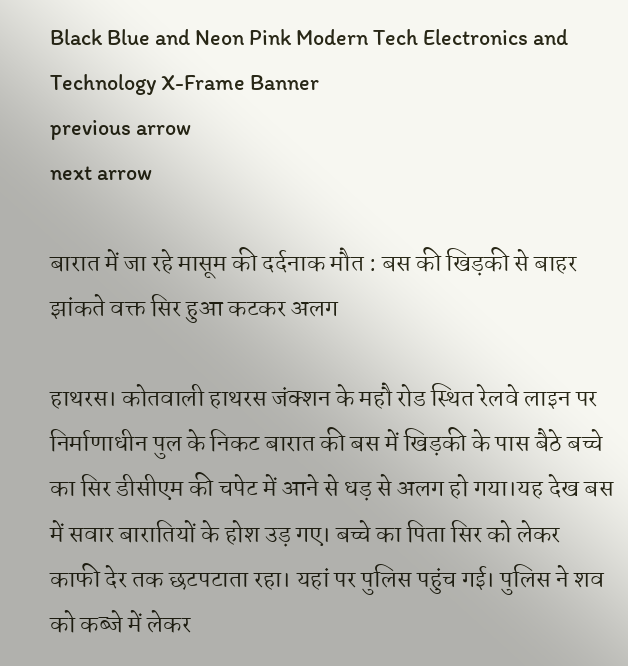Black Blue and Neon Pink Modern Tech Electronics and Technology X-Frame Banner
previous arrow
next arrow

बारात में जा रहे मासूम की दर्दनाक मौत : बस की खिड़की से बाहर झांकते वक्त सिर हुआ कटकर अलग

हाथरस। कोतवाली हाथरस जंक्शन के महौ रोड स्थित रेलवे लाइन पर निर्माणाधीन पुल के निकट बारात की बस में खिड़की के पास बैठे बच्चे का सिर डीसीएम की चपेट में आने से धड़ से अलग हो गया।यह देख बस में सवार बारातियों के होश उड़ गए। बच्चे का पिता सिर को लेकर काफी देर तक छटपटाता रहा। यहां पर पुलिस पहुंच गई। पुलिस ने शव को कब्जे में लेकर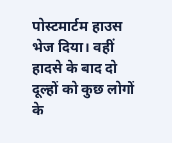पोस्टमार्टम हाउस भेज दिया। वहीं हादसे के बाद दो दूल्हों को कुछ लोगों के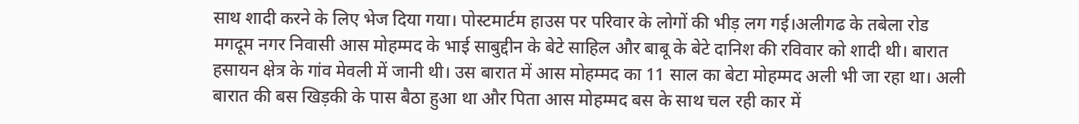साथ शादी करने के लिए भेज दिया गया। पोस्टमार्टम हाउस पर परिवार के लोगों की भीड़ लग गई।अलीगढ के तबेला रोड मगदूम नगर निवासी आस मोहम्मद के भाई साबुद्दीन के बेटे साहिल और बाबू के बेटे दानिश की रविवार को शादी थी। बारात हसायन क्षेत्र के गांव मेवली में जानी थी। उस बारात में आस मोहम्मद का 11 साल का बेटा मोहम्मद अली भी जा रहा था। अली बारात की बस खिड़की के पास बैठा हुआ था और पिता आस मोहम्मद बस के साथ चल रही कार में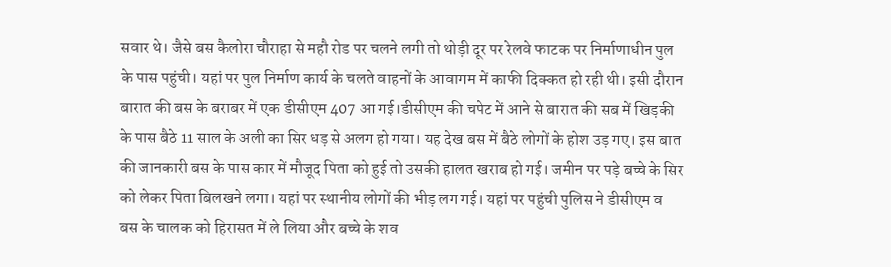सवार थे। जैसे बस कैलोरा चौराहा से महौ रोड पर चलने लगी तो थोड़ी दूर पर रेलवे फाटक पर निर्माणाधीन पुल के पास पहुंची। यहां पर पुल निर्माण कार्य के चलते वाहनों के आवागम में काफी दिक्कत हो रही थी। इसी दौरान बारात की बस के बराबर में एक डीसीएम 407 आ गई।डीसीएम की चपेट में आने से बारात की सब में खिड़की के पास बैठे 11 साल के अली का सिर धड़ से अलग हो गया। यह देख बस में बैठे लोगों के होश उड़ गए। इस बात की जानकारी बस के पास कार में मौजूद पिता को हुई तो उसकी हालत खराब हो गई। जमीन पर पड़े बच्चे के सिर को लेकर पिता बिलखने लगा। यहां पर स्थानीय लोगों की भीड़ लग गई। यहां पर पहुंची पुलिस ने डीसीएम व बस के चालक को हिरासत में ले लिया और बच्चे के शव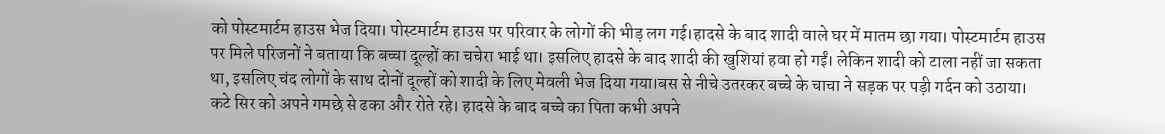को पोस्टमार्टम हाउस भेज दिया। पोस्टमार्टम हाउस पर परिवार के लोगों की भीड़ लग गई।हादसे के बाद शादी वाले घर में मातम छा गया। पोस्टमार्टम हाउस पर मिले परिजनों ने बताया कि बच्चा दूल्हों का चचेरा भाई था। इसलिए हादसे के बाद शादी की खुशियां हवा हो गईं। लेकिन शादी को टाला नहीं जा सकता था, इसलिए चंद लोगों के साथ दोनों दूल्हों को शादी के लिए मेवली भेज दिया गया।बस से नीचे उतरकर बच्चे के चाचा ने सड़क पर पड़ी गर्दन को उठाया। कटे सिर को अपने गमछे से ढका और रोते रहे। हादसे के बाद बच्चे का पिता कभी अपने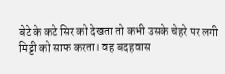बेटे के कटे सिर को देखता तो कभी उसके चेहरे पर लगी मिट्टी को साफ करता। वह बदहवास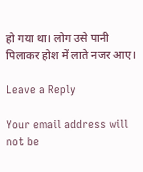हो गया था। लोग उसे पानी पिलाकर होश में लाते नजर आए।

Leave a Reply

Your email address will not be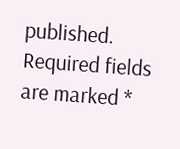published. Required fields are marked *